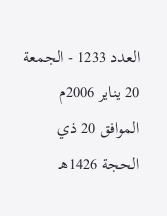العدد 1233 - الجمعة 20 يناير 2006م الموافق 20 ذي الحجة 1426هـ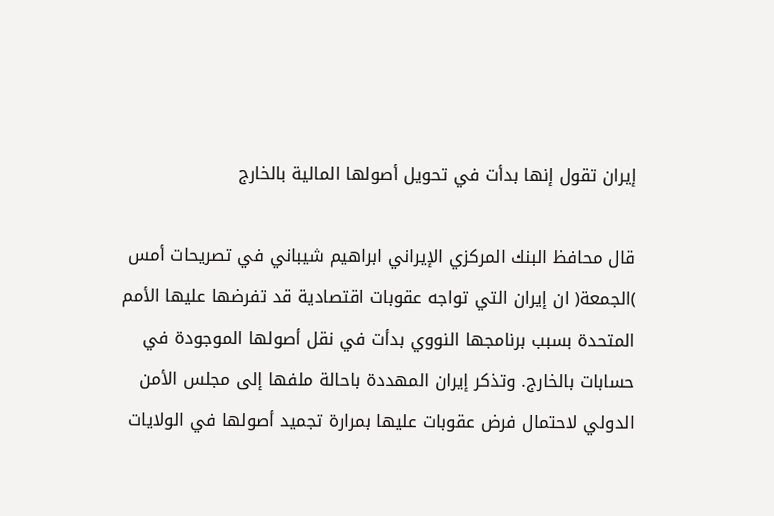إيران تقول إنها بدأت في تحويل أصولها المالية بالخارج

قال محافظ البنك المركزي الإيراني ابراهيم شيباني في تصريحات أمس )الجمعة( ان إيران التي تواجه عقوبات اقتصادية قد تفرضها عليها الأمم المتحدة بسبب برنامجها النووي بدأت في نقل أصولها الموجودة في حسابات بالخارج. وتذكر إيران المهددة باحالة ملفها إلى مجلس الأمن الدولي لاحتمال فرض عقوبات عليها بمرارة تجميد أصولها في الولايات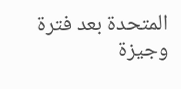المتحدة بعد فترة وجيزة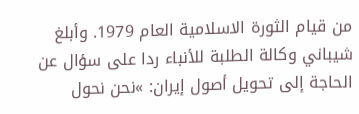من قيام الثورة الاسلامية العام 1979. وأبلغ شيباني وكالة الطلبة للأنباء ردا على سؤال عن الحاجة إلى تحويل أصول إيران: »نحن نحول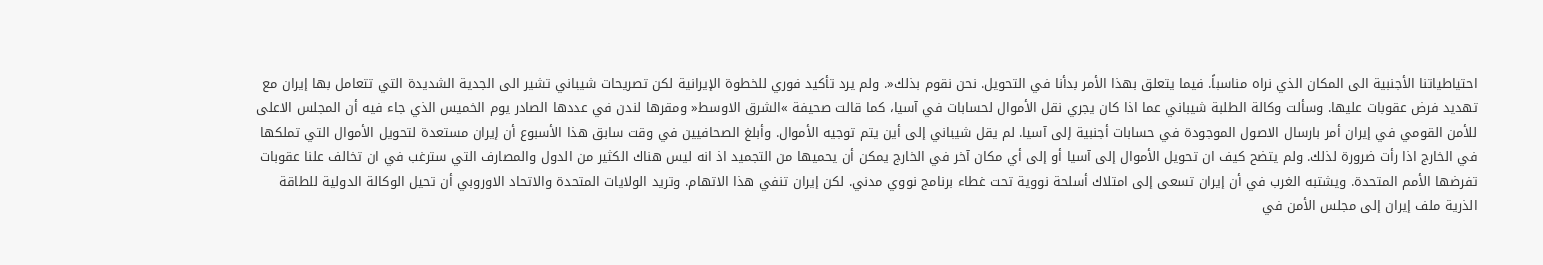احتياطياتنا الأجنبية الى المكان الذي نراه مناسباً. فيما يتعلق بهذا الأمر بدأنا في التحويل. نحن نقوم بذلك«. ولم يرد تأكيد فوري للخطوة الإيرانية لكن تصريحات شيباني تشير الى الجدية الشديدة التي تتعامل بها إيران مع تهديد فرض عقوبات عليها. وسألت وكالة الطلبة شيباني عما اذا كان يجري نقل الأموال لحسابات في آسيا، كما قالت صحيفة »الشرق الاوسط« ومقرها لندن في عددها الصادر يوم الخميس الذي جاء فيه أن المجلس الاعلى للأمن القومي في إيران أمر بارسال الاصول الموجودة في حسابات أجنبية إلى آسيا. لم يقل شيباني إلى أين يتم توجيه الأموال. وأبلغ الصحافيين في وقت سابق هذا الأسبوع أن إيران مستعدة لتحويل الأموال التي تملكها في الخارج اذا رأت ضرورة لذلك. ولم يتضح كيف ان تحويل الأموال إلى آسيا أو إلى أي مكان آخر في الخارج يمكن أن يحميها من التجميد اذ انه ليس هناك الكثير من الدول والمصارف التي سترغب في ان تخالف علنا عقوبات تفرضها الأمم المتحدة. ويشتبه الغرب في أن إيران تسعى إلى امتلاك أسلحة نووية تحت غطاء برنامج نووي مدني. لكن إيران تنفي هذا الاتهام. وتريد الولايات المتحدة والاتحاد الاوروبي أن تحيل الوكالة الدولية للطاقة الذرية ملف إيران إلى مجلس الأمن في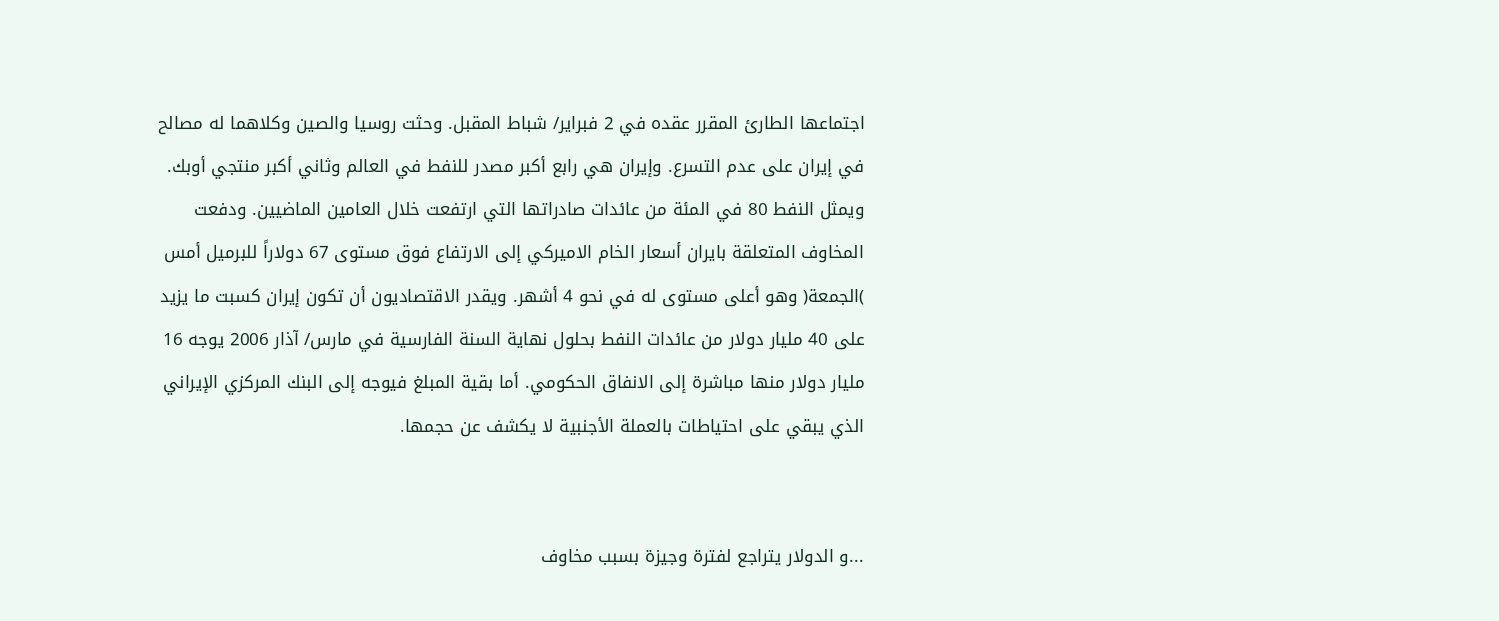اجتماعها الطارئ المقرر عقده في 2 فبراير/ شباط المقبل. وحثت روسيا والصين وكلاهما له مصالح في إيران على عدم التسرع. وإيران هي رابع أكبر مصدر للنفط في العالم وثاني أكبر منتجي أوبك. ويمثل النفط 80 في المئة من عائدات صادراتها التي ارتفعت خلال العامين الماضيين. ودفعت المخاوف المتعلقة بايران أسعار الخام الاميركي إلى الارتفاع فوق مستوى 67 دولاراً للبرميل أمس )الجمعة( وهو أعلى مستوى له في نحو 4 أشهر. ويقدر الاقتصاديون أن تكون إيران كسبت ما يزيد على 40 مليار دولار من عائدات النفط بحلول نهاية السنة الفارسية في مارس/ آذار 2006 يوجه 16 مليار دولار منها مباشرة إلى الانفاق الحكومي. أما بقية المبلغ فيوجه إلى البنك المركزي الإيراني الذي يبقي على احتياطات بالعملة الأجنبية لا يكشف عن حجمها.


...و الدولار يتراجع لفترة وجيزة بسبب مخاوف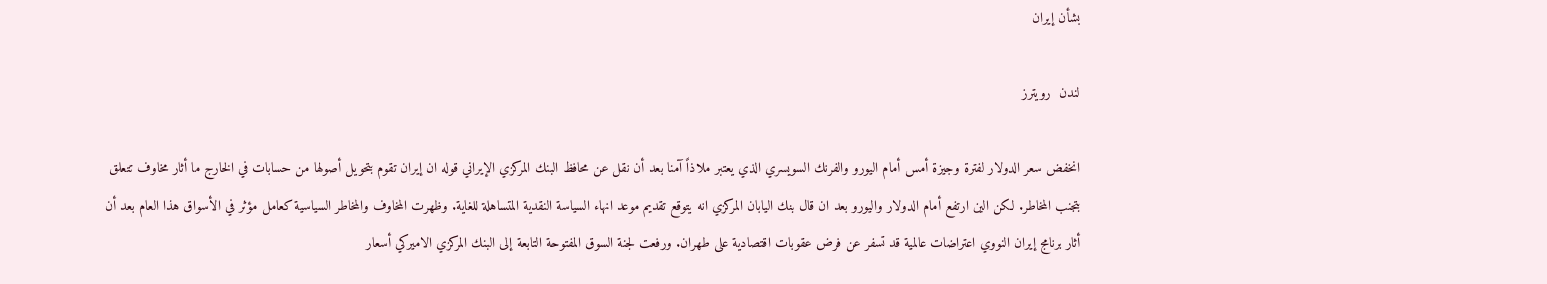بشأن إيران

لندن  رويترز

انخفض سعر الدولار لفترة وجيزة أمس أمام اليورو والفرنك السويسري الذي يعتبر ملاذاً آمنا بعد أن نقل عن محافظ البنك المركزي الإيراني قوله ان إيران تقوم بتحويل أصولها من حسابات في الخارج ما أثار مخاوف تتعلق بتجنب المخاطر. لكن الين ارتفع أمام الدولار واليورو بعد ان قال بنك اليابان المركزي انه يتوقع تقديم موعد انهاء السياسة النقدية المتساهلة للغاية. وظهرت المخاوف والمخاطر السياسية كعامل مؤثر في الأسواق هذا العام بعد أن أثار برنامج إيران النووي اعتراضات عالمية قد تسفر عن فرض عقوبات اقتصادية على طهران. ورفعت لجنة السوق المفتوحة التابعة إلى البنك المركزي الاميركي أسعار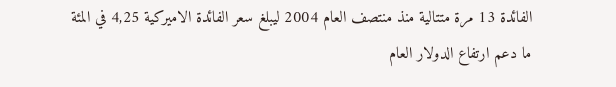الفائدة 13 مرة متتالية منذ منتصف العام 2004 ليبلغ سعر الفائدة الاميركية 4,25 في المئة ما دعم ارتفاع الدولار العام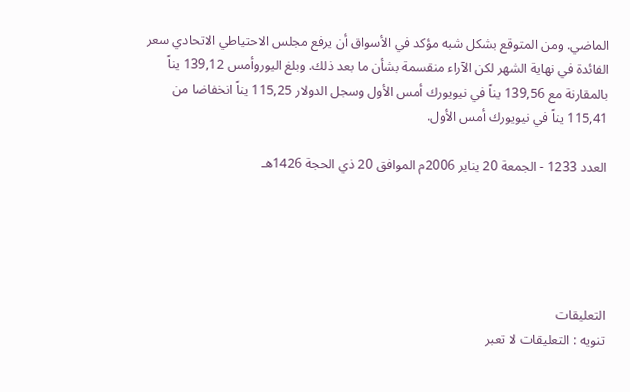الماضي. ومن المتوقع بشكل شبه مؤكد في الأسواق أن يرفع مجلس الاحتياطي الاتحادي سعر الفائدة في نهاية الشهر لكن الآراء منقسمة بشأن ما بعد ذلك. وبلغ اليوروأمس 139,12 يناً بالمقارنة مع 139,56 يناً في نيويورك أمس الأول وسجل الدولار 115,25 يناً انخفاضا من 115,41 يناً في نيويورك أمس الأول.

العدد 1233 - الجمعة 20 يناير 2006م الموافق 20 ذي الحجة 1426هـ





التعليقات
تنويه : التعليقات لا تعبر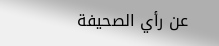عن رأي الصحيفة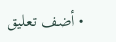• أضف تعليق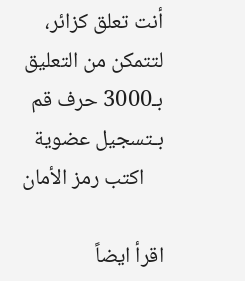أنت تعلق كزائر، لتتمكن من التعليق بـ3000 حرف قم بـتسجيل عضوية
    اكتب رمز الأمان

اقرأ ايضاً